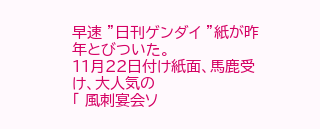早速 ”日刊ゲンダイ ”紙が昨年とびついた。
11月22日付け紙面、馬鹿受け、大人気の
「 風刺宴会ソ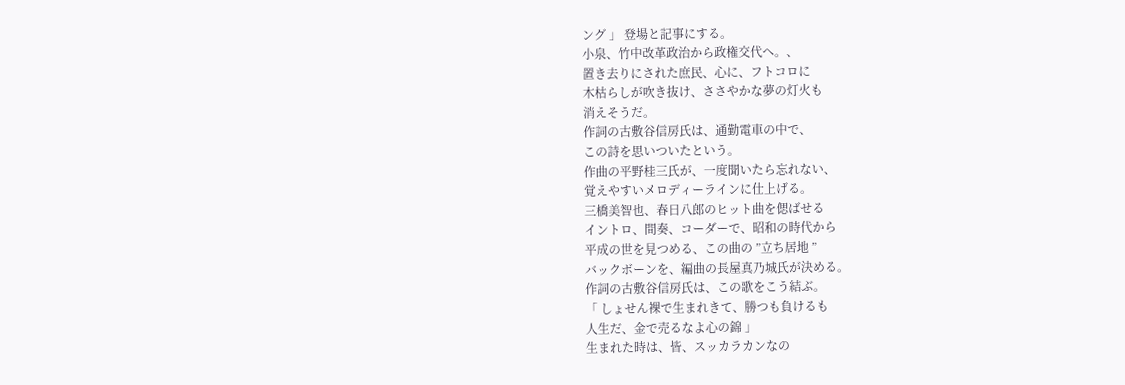ング 」 登場と記事にする。
小泉、竹中改革政治から政権交代へ。、
置き去りにされた庶民、心に、フトコロに
木枯らしが吹き抜け、ささやかな夢の灯火も
消えそうだ。
作詞の古敷谷信房氏は、通勤電車の中で、
この詩を思いついたという。
作曲の平野桂三氏が、一度聞いたら忘れない、
覚えやすいメロディーラインに仕上げる。
三橋美智也、春日八郎のヒット曲を偲ばせる
イントロ、間奏、コーダーで、昭和の時代から
平成の世を見つめる、この曲の ”立ち居地 ”
バックボーンを、編曲の長屋真乃城氏が決める。
作詞の古敷谷信房氏は、この歌をこう結ぶ。
「 しょせん裸で生まれきて、勝つも負けるも
人生だ、金で売るなよ心の錦 」
生まれた時は、皆、スッカラカンなの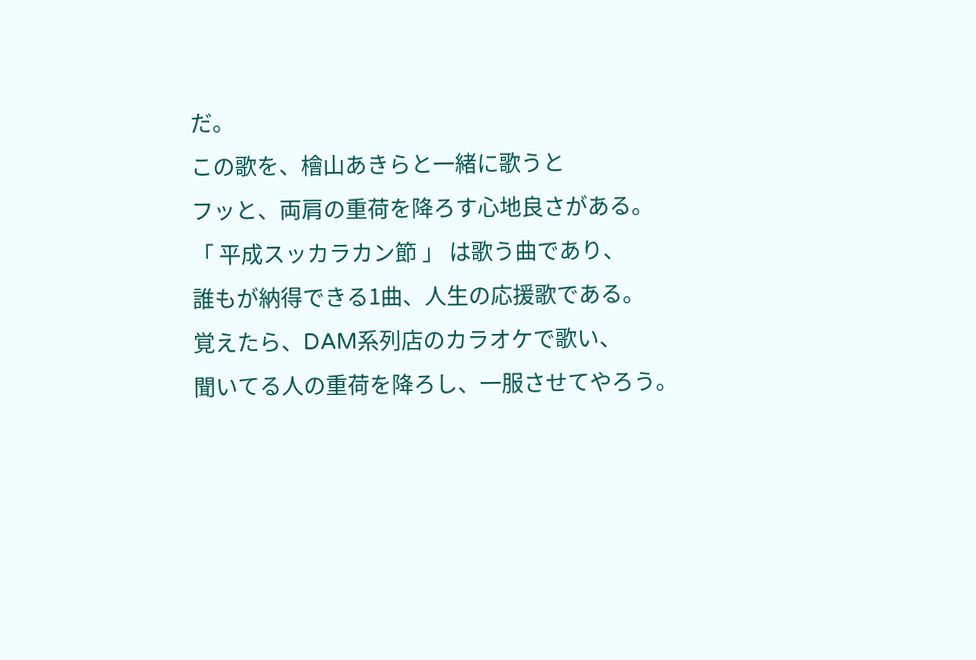だ。
この歌を、檜山あきらと一緒に歌うと
フッと、両肩の重荷を降ろす心地良さがある。
「 平成スッカラカン節 」 は歌う曲であり、
誰もが納得できる1曲、人生の応援歌である。
覚えたら、DAM系列店のカラオケで歌い、
聞いてる人の重荷を降ろし、一服させてやろう。